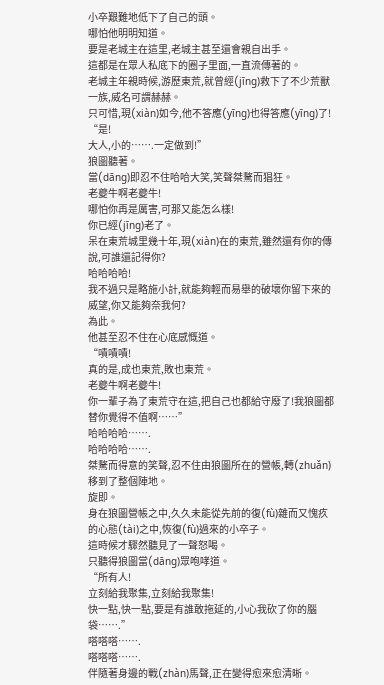小卒艱難地低下了自己的頭。
哪怕他明明知道。
要是老城主在這里,老城主甚至還會親自出手。
這都是在眾人私底下的圈子里面,一直流傳著的。
老城主年親時候,游歷東荒,就曾經(jīng)救下了不少荒獸一族,威名可謂赫赫。
只可惜,現(xiàn)如今,他不答應(yīng)也得答應(yīng)了!
“是!
大人,小的…….一定做到!”
狼圖聽著。
當(dāng)即忍不住哈哈大笑,笑聲桀驁而猖狂。
老夔牛啊老夔牛!
哪怕你再是厲害,可那又能怎么樣!
你已經(jīng)老了。
呆在東荒城里幾十年,現(xiàn)在的東荒,雖然還有你的傳說,可誰還記得你?
哈哈哈哈!
我不過只是略施小計,就能夠輕而易舉的破壞你留下來的威望,你又能夠奈我何?
為此。
他甚至忍不住在心底感慨道。
“嘖嘖嘖!
真的是,成也東荒,敗也東荒。
老夔牛啊老夔牛!
你一輩子為了東荒守在這,把自己也都給守廢了!我狼圖都替你覺得不值啊……”
哈哈哈哈…….
哈哈哈哈…….
桀驁而得意的笑聲,忍不住由狼圖所在的營帳,轉(zhuǎn)移到了整個陣地。
旋即。
身在狼圖營帳之中,久久未能從先前的復(fù)雜而又愧疚的心態(tài)之中,恢復(fù)過來的小卒子。
這時候才驟然聽見了一聲怒喝。
只聽得狼圖當(dāng)眾咆哮道。
“所有人!
立刻給我聚集,立刻給我聚集!
快一點,快一點,要是有誰敢拖延的,小心我砍了你的腦袋…….”
嗒嗒嗒…….
嗒嗒嗒…….
伴隨著身邊的戰(zhàn)馬聲,正在變得愈來愈清晰。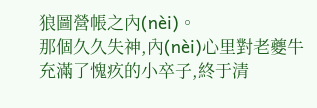狼圖營帳之內(nèi)。
那個久久失神,內(nèi)心里對老夔牛充滿了愧疚的小卒子,終于清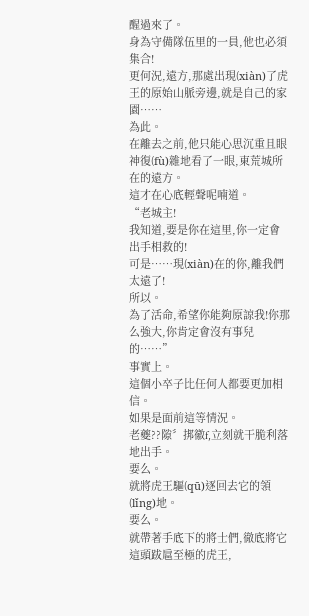醒過來了。
身為守備隊伍里的一員,他也必須集合!
更何況,遠方,那處出現(xiàn)了虎王的原始山脈旁邊,就是自己的家園……
為此。
在離去之前,他只能心思沉重且眼神復(fù)雜地看了一眼,東荒城所在的遠方。
這才在心底輕聲呢喃道。
“老城主!
我知道,要是你在這里,你一定會出手相救的!
可是……現(xiàn)在的你,離我們太遠了!
所以。
為了活命,希望你能夠原諒我!你那么強大,你肯定會沒有事兒的……”
事實上。
這個小卒子比任何人都要更加相信。
如果是面前這等情況。
老夔??隙〞挷徽f,立刻就干脆利落地出手。
要么。
就將虎王驅(qū)逐回去它的領(lǐng)地。
要么。
就帶著手底下的將士們,徹底將它這頭跋扈至極的虎王,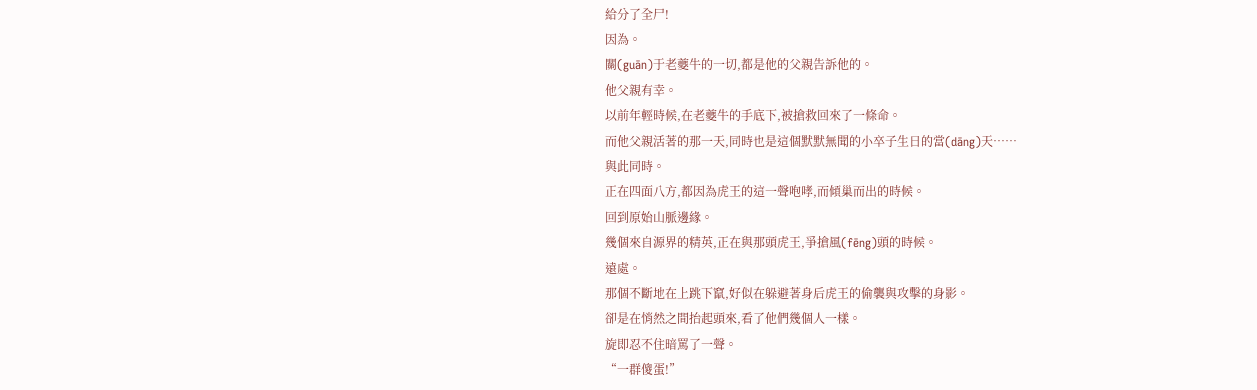給分了全尸!
因為。
關(guān)于老夔牛的一切,都是他的父親告訴他的。
他父親有幸。
以前年輕時候,在老夔牛的手底下,被搶救回來了一條命。
而他父親活著的那一天,同時也是這個默默無聞的小卒子生日的當(dāng)天……
與此同時。
正在四面八方,都因為虎王的這一聲咆哮,而傾巢而出的時候。
回到原始山脈邊緣。
幾個來自源界的精英,正在與那頭虎王,爭搶風(fēng)頭的時候。
遠處。
那個不斷地在上跳下竄,好似在躲避著身后虎王的偷襲與攻擊的身影。
卻是在悄然之間抬起頭來,看了他們幾個人一樣。
旋即忍不住暗罵了一聲。
“一群傻蛋!”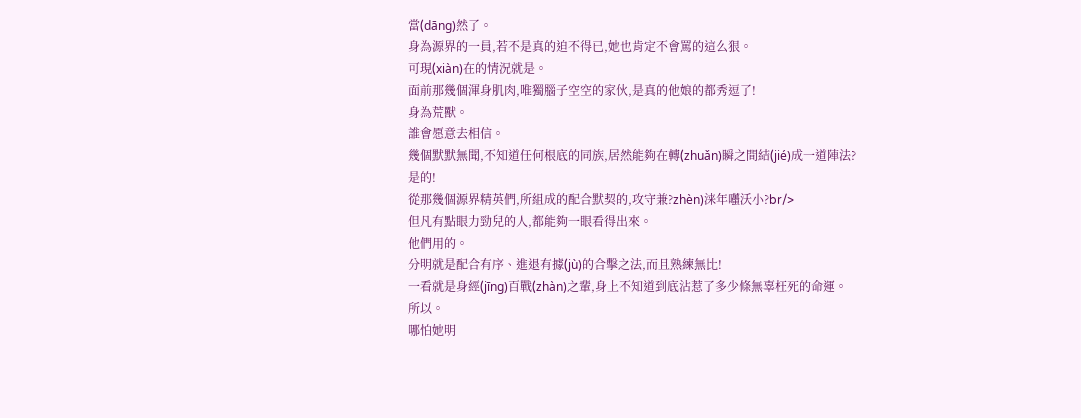當(dāng)然了。
身為源界的一員,若不是真的迫不得已,她也肯定不會罵的這么狠。
可現(xiàn)在的情況就是。
面前那幾個渾身肌肉,唯獨腦子空空的家伙,是真的他娘的都秀逗了!
身為荒獸。
誰會愿意去相信。
幾個默默無聞,不知道任何根底的同族,居然能夠在轉(zhuǎn)瞬之間結(jié)成一道陣法?
是的!
從那幾個源界精英們,所組成的配合默契的,攻守兼?zhèn)涞年囆沃小?br/>
但凡有點眼力勁兒的人,都能夠一眼看得出來。
他們用的。
分明就是配合有序、進退有據(jù)的合擊之法,而且熟練無比!
一看就是身經(jīng)百戰(zhàn)之輩,身上不知道到底沾惹了多少條無辜枉死的命運。
所以。
哪怕她明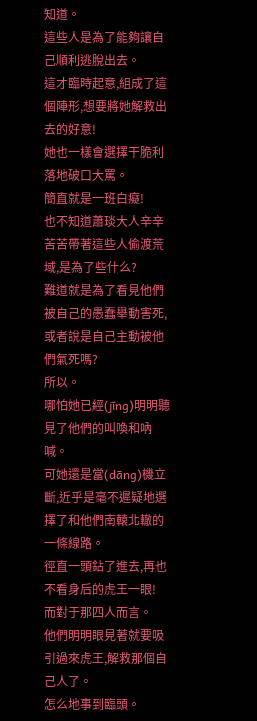知道。
這些人是為了能夠讓自己順利逃脫出去。
這才臨時起意,組成了這個陣形,想要將她解救出去的好意!
她也一樣會選擇干脆利落地破口大罵。
簡直就是一班白癡!
也不知道蕭琰大人辛辛苦苦帶著這些人偷渡荒域,是為了些什么?
難道就是為了看見他們被自己的愚蠢舉動害死,或者說是自己主動被他們氣死嗎?
所以。
哪怕她已經(jīng)明明聽見了他們的叫喚和吶喊。
可她還是當(dāng)機立斷,近乎是毫不遲疑地選擇了和他們南轅北轍的一條線路。
徑直一頭鉆了進去,再也不看身后的虎王一眼!
而對于那四人而言。
他們明明眼見著就要吸引過來虎王,解救那個自己人了。
怎么地事到臨頭。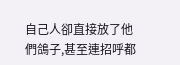自己人卻直接放了他們鴿子,甚至連招呼都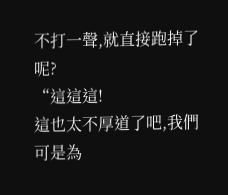不打一聲,就直接跑掉了呢?
“這這這!
這也太不厚道了吧,我們可是為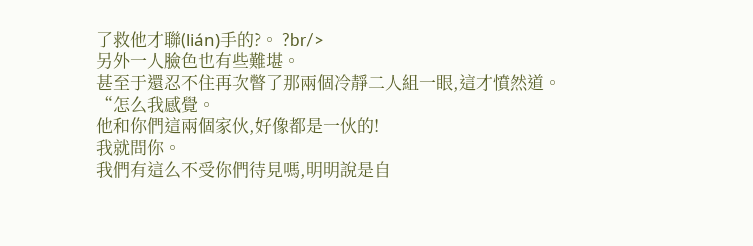了救他才聯(lián)手的?。 ?br/>
另外一人臉色也有些難堪。
甚至于還忍不住再次瞥了那兩個冷靜二人組一眼,這才憤然道。
“怎么我感覺。
他和你們這兩個家伙,好像都是一伙的!
我就問你。
我們有這么不受你們待見嗎,明明說是自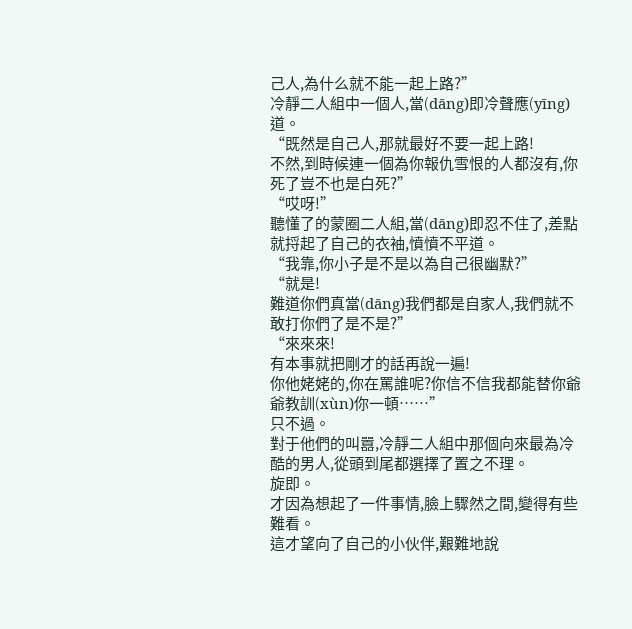己人,為什么就不能一起上路?”
冷靜二人組中一個人,當(dāng)即冷聲應(yīng)道。
“既然是自己人,那就最好不要一起上路!
不然,到時候連一個為你報仇雪恨的人都沒有,你死了豈不也是白死?”
“哎呀!”
聽懂了的蒙圈二人組,當(dāng)即忍不住了,差點就捋起了自己的衣袖,憤憤不平道。
“我靠,你小子是不是以為自己很幽默?”
“就是!
難道你們真當(dāng)我們都是自家人,我們就不敢打你們了是不是?”
“來來來!
有本事就把剛才的話再說一遍!
你他姥姥的,你在罵誰呢?你信不信我都能替你爺爺教訓(xùn)你一頓……”
只不過。
對于他們的叫囂,冷靜二人組中那個向來最為冷酷的男人,從頭到尾都選擇了置之不理。
旋即。
才因為想起了一件事情,臉上驟然之間,變得有些難看。
這才望向了自己的小伙伴,艱難地說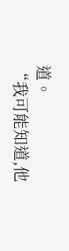道。
“我可能知道,他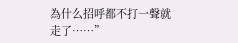為什么招呼都不打一聲就走了……”